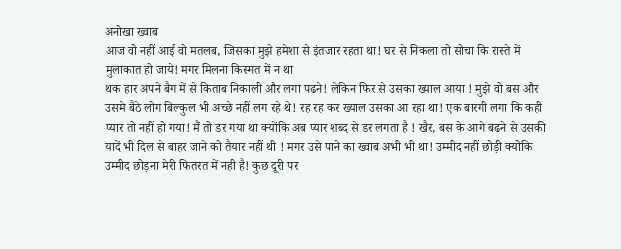अनोखा ख्वाब
आज वो नहीं आई वो मतलब, जिसका मुझे हमेशा से इंतजार रहता था! घर से निकला तो सोचा कि रास्ते में मुलाकात हो जाये! मगर मिलना किस्मत में न था
थक हार अपने बैग में से किताब निकाली और लगा पढने! लेकिन फिर से उसका ख्याल आया ! मुझे वो बस और उसमे बैठे लोग बिल्कुल भी अच्छे नहीं लग रहे थे! रह रह कर ख्याल उसका आ रहा था! एक बारगी लगा कि कही प्यार तो नहीं हो गया! मैं तो डर गया था क्योंकि अब प्यार शब्द से डर लगता है ! खैर, बस के आगे बढने से उसकी यादें भी दिल से बाहर जाने को तैयार नहीं थी ! मगर उसे पाने का ख्वाब अभी भी था! उम्मीद नहीं छोड़ी क्योकि उम्मीद छोड़ना मेरी फितरत में नही है! कुछ दूरी पर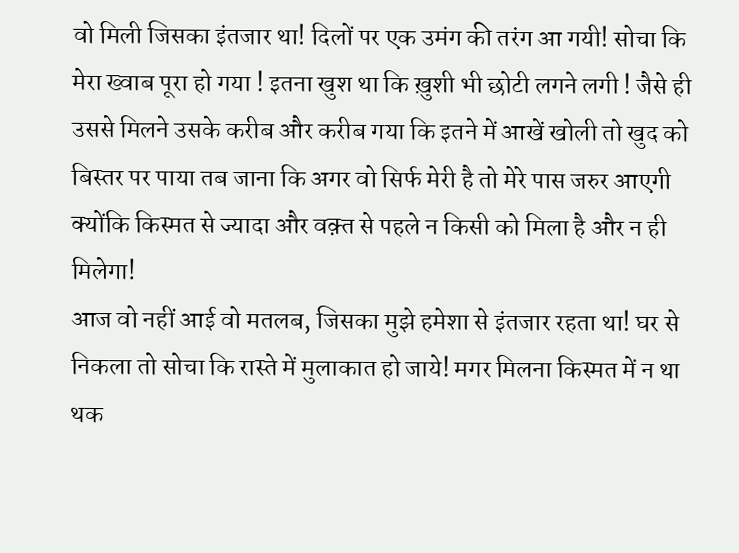वो मिली जिसका इंतजार था! दिलों पर एक उमंग की तरंग आ गयी! सोचा कि मेरा ख्वाब पूरा हो गया ! इतना खुश था कि ख़ुशी भी छोटी लगने लगी ! जैसे ही उससे मिलने उसके करीब और करीब गया कि इतने में आखें खोली तो खुद को बिस्तर पर पाया तब जाना कि अगर वो सिर्फ मेरी है तो मेरे पास जरुर आएगी क्योंकि किस्मत से ज्यादा और वक़्त से पहले न किसी को मिला है और न ही मिलेगा!
आज वो नहीं आई वो मतलब, जिसका मुझे हमेशा से इंतजार रहता था! घर से निकला तो सोचा कि रास्ते में मुलाकात हो जाये! मगर मिलना किस्मत में न था
थक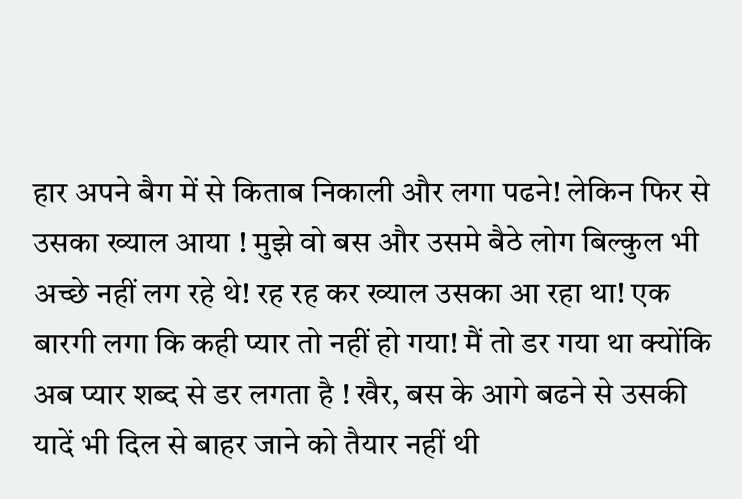हार अपने बैग में से किताब निकाली और लगा पढने! लेकिन फिर से उसका ख्याल आया ! मुझे वो बस और उसमे बैठे लोग बिल्कुल भी अच्छे नहीं लग रहे थे! रह रह कर ख्याल उसका आ रहा था! एक बारगी लगा कि कही प्यार तो नहीं हो गया! मैं तो डर गया था क्योंकि अब प्यार शब्द से डर लगता है ! खैर, बस के आगे बढने से उसकी यादें भी दिल से बाहर जाने को तैयार नहीं थी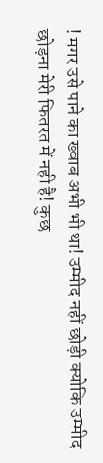! मगर उसे पाने का ख्वाब अभी भी था! उम्मीद नहीं छोड़ी क्योकि उम्मीद छोड़ना मेरी फितरत में नही है! कुछ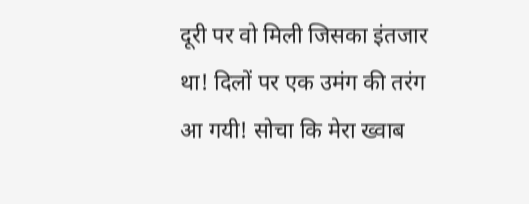दूरी पर वो मिली जिसका इंतजार था! दिलों पर एक उमंग की तरंग आ गयी! सोचा कि मेरा ख्वाब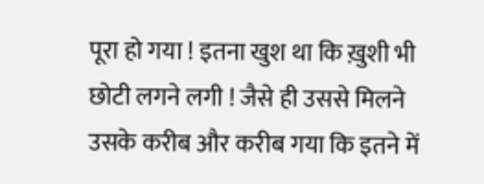पूरा हो गया ! इतना खुश था कि ख़ुशी भी छोटी लगने लगी ! जैसे ही उससे मिलने उसके करीब और करीब गया कि इतने में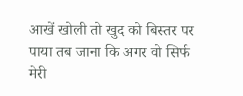आखें खोली तो खुद को बिस्तर पर पाया तब जाना कि अगर वो सिर्फ मेरी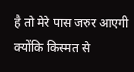है तो मेरे पास जरुर आएगी क्योंकि किस्मत से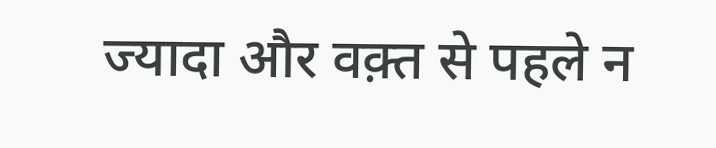ज्यादा और वक़्त से पहले न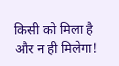किसी को मिला है और न ही मिलेगा!